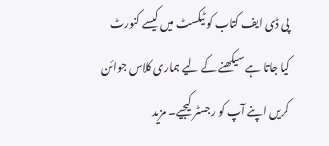پی ڈی ایف کتاب کو ٹیکسٹ میں کیسے کنورٹ کیا جاتا ہے سیکھنے کے لیے ہماری کلاس جوائن کریں اپنے آپ کو رجسٹر کیجیے۔ مزید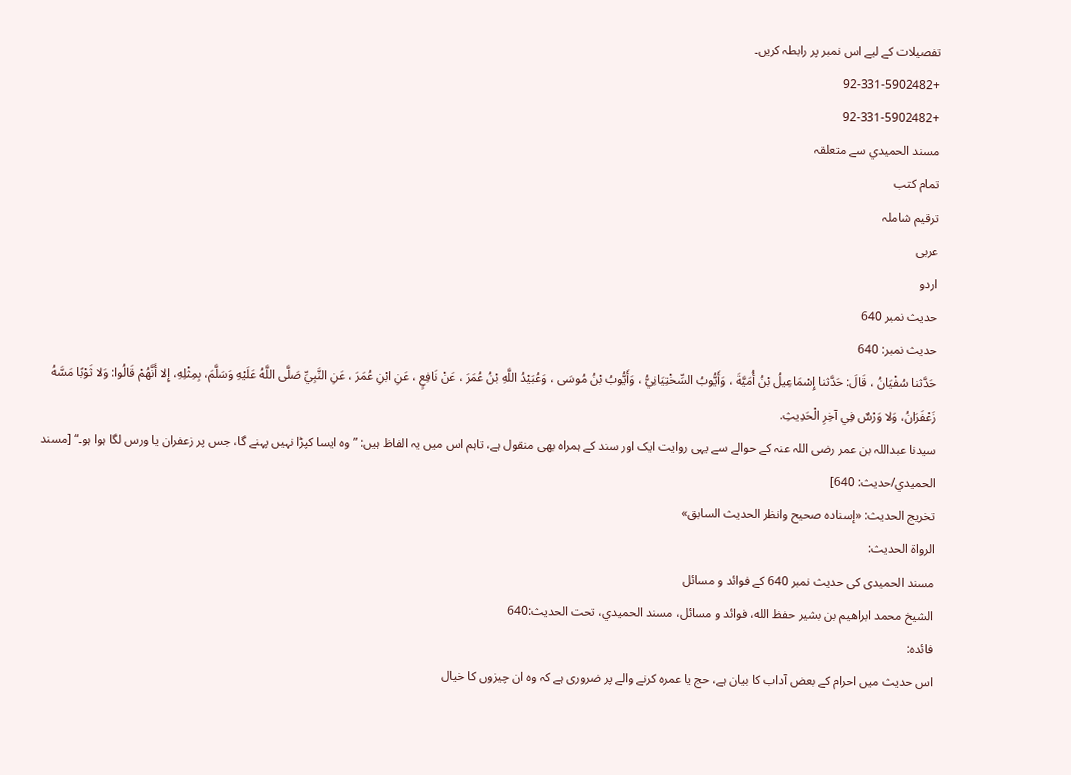تفصیلات کے لیے اس نمبر پر رابطہ کریں۔
+92-331-5902482
+92-331-5902482
مسند الحميدي سے متعلقہ
تمام کتب
ترقیم شاملہ
عربی
اردو
حدیث نمبر 640
حدیث نمبر: 640
حَدَّثنا سُفْيَانُ ، قَالَ: حَدَّثنا إِسْمَاعِيلُ بْنُ أُمَيَّةَ ، وَأَيُّوبُ السِّخْتِيَانِيُّ ، وَأَيُّوبُ بْنُ مُوسَى ، وَعُبَيْدُ اللَّهِ بْنُ عُمَرَ ، عَنْ نَافِعٍ ، عَنِ ابْنِ عُمَرَ ، عَنِ النَّبِيِّ صَلَّى اللَّهُ عَلَيْهِ وَسَلَّمَ، بِمِثْلِهِ، إِلا أَنَّهُمْ قَالُوا: وَلا ثَوْبًا مَسَّهُ زَعْفَرَانُ، وَلا وَرْسٌ فِي آخِرِ الْحَدِيثِ.
سیدنا عبداللہ بن عمر رضی اللہ عنہ کے حوالے سے یہی روایت ایک اور سند کے ہمراہ بھی منقول ہے، تاہم اس میں یہ الفاظ ہیں: ”وہ ایسا کپڑا نہیں پہنے گا، جس پر زعفران یا ورس لگا ہوا ہو۔“ [مسند الحميدي/حدیث: 640]
تخریج الحدیث: «إسناده صحيح وانظر الحديث السابق»
الرواة الحديث:
مسند الحمیدی کی حدیث نمبر 640 کے فوائد و مسائل
الشيخ محمد ابراهيم بن بشير حفظ الله، فوائد و مسائل، مسند الحميدي، تحت الحديث:640
فائدہ:
اس حدیث میں احرام کے بعض آداب کا بیان ہے، حج یا عمرہ کرنے والے پر ضروری ہے کہ وہ ان چیزوں کا خیال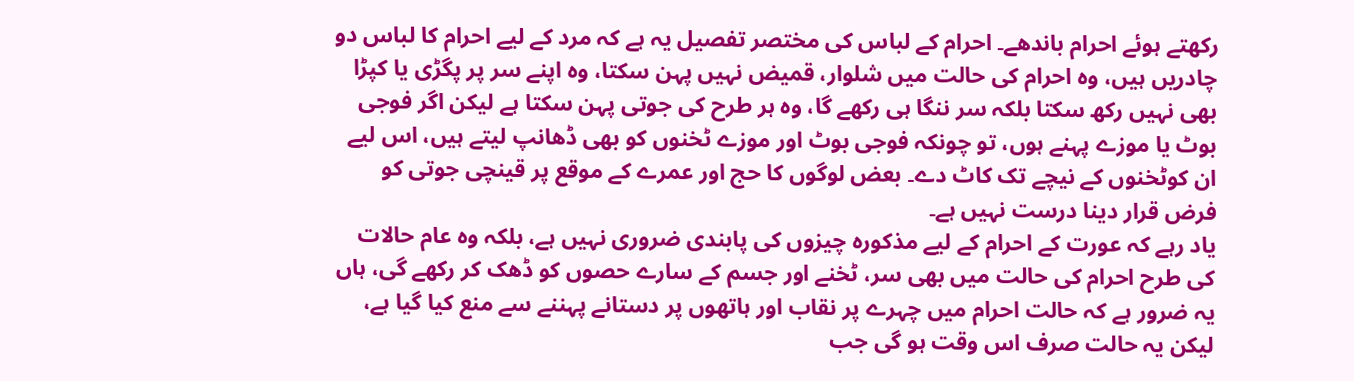رکھتے ہوئے احرام باندھے۔ احرام کے لباس کی مختصر تفصیل یہ ہے کہ مرد کے لیے احرام کا لباس دو چادریں ہیں، وہ احرام کی حالت میں شلوار، قمیض نہیں پہن سکتا، وہ اپنے سر پر پگڑی یا کپڑا بھی نہیں رکھ سکتا بلکہ سر ننگا ہی رکھے گا، وہ ہر طرح کی جوتی پہن سکتا ہے لیکن اگر فوجی بوٹ یا موزے پہنے ہوں، تو چونکہ فوجی بوٹ اور موزے ٹخنوں کو بھی ڈھانپ لیتے ہیں، اس لیے ان کوٹخنوں کے نیچے تک کاٹ دے۔ بعض لوگوں کا حج اور عمرے کے موقع پر قینچی جوتی کو فرض قرار دینا درست نہیں ہے۔
یاد رہے کہ عورت کے احرام کے لیے مذکورہ چیزوں کی پابندی ضروری نہیں ہے، بلکہ وہ عام حالات کی طرح احرام کی حالت میں بھی سر، ٹخنے اور جسم کے سارے حصوں کو ڈھک کر رکھے گی، ہاں یہ ضرور ہے کہ حالت احرام میں چہرے پر نقاب اور ہاتھوں پر دستانے پہننے سے منع کیا گیا ہے، لیکن یہ حالت صرف اس وقت ہو گی جب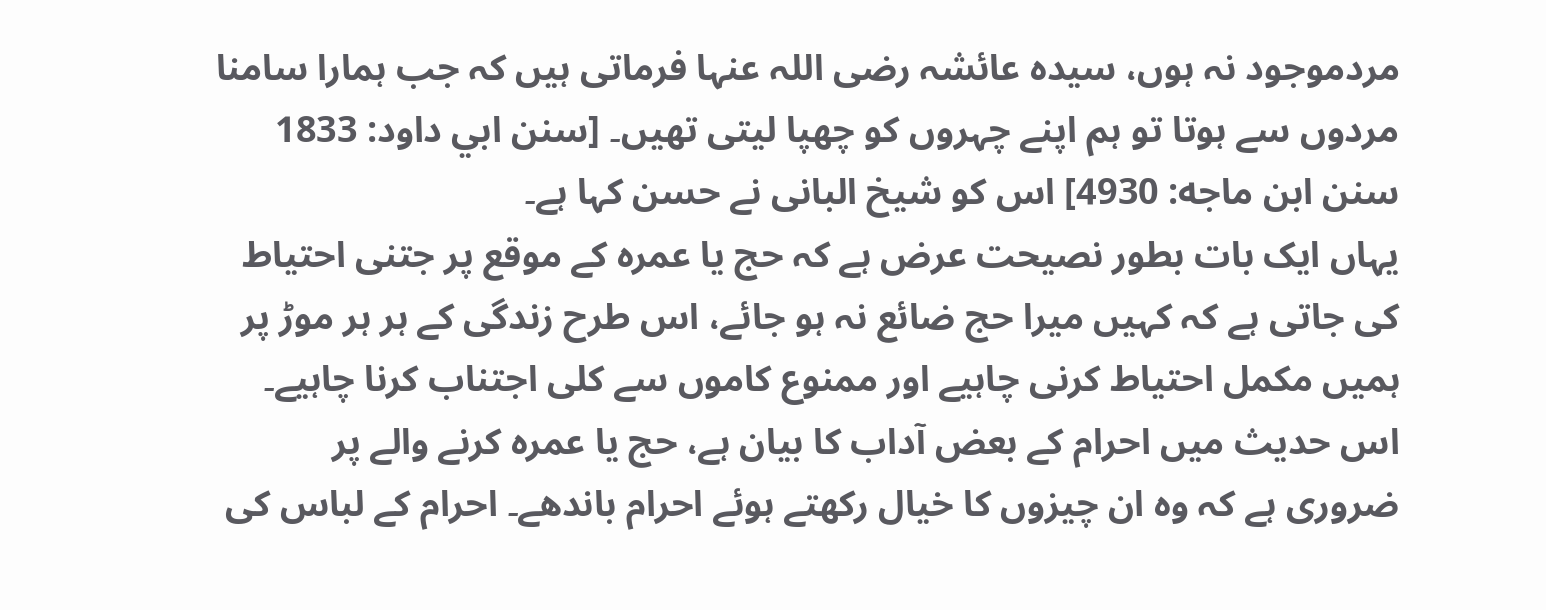مردموجود نہ ہوں، سیدہ عائشہ رضی اللہ عنہا فرماتی ہیں کہ جب ہمارا سامنا مردوں سے ہوتا تو ہم اپنے چہروں کو چھپا لیتی تھیں۔ [سنن ابي داود: 1833 سنن ابن ماجه: 4930] اس کو شیخ البانی نے حسن کہا ہے۔
یہاں ایک بات بطور نصیحت عرض ہے کہ حج یا عمرہ کے موقع پر جتنی احتیاط کی جاتی ہے کہ کہیں میرا حج ضائع نہ ہو جائے، اس طرح زندگی کے ہر ہر موڑ پر ہمیں مکمل احتیاط کرنی چاہیے اور ممنوع کاموں سے کلی اجتناب کرنا چاہیے۔
اس حدیث میں احرام کے بعض آداب کا بیان ہے، حج یا عمرہ کرنے والے پر ضروری ہے کہ وہ ان چیزوں کا خیال رکھتے ہوئے احرام باندھے۔ احرام کے لباس کی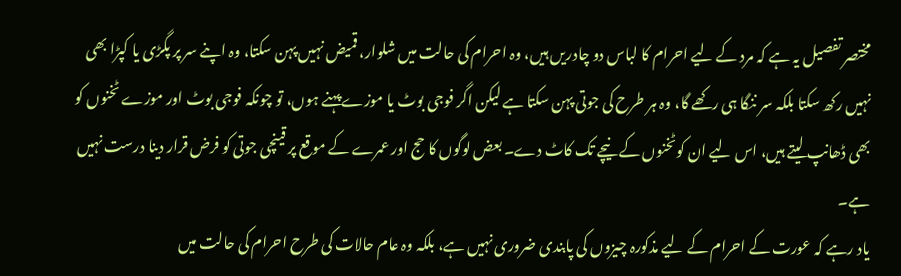مختصر تفصیل یہ ہے کہ مرد کے لیے احرام کا لباس دو چادریں ہیں، وہ احرام کی حالت میں شلوار، قمیض نہیں پہن سکتا، وہ اپنے سر پر پگڑی یا کپڑا بھی نہیں رکھ سکتا بلکہ سر ننگا ہی رکھے گا، وہ ہر طرح کی جوتی پہن سکتا ہے لیکن اگر فوجی بوٹ یا موزے پہنے ہوں، تو چونکہ فوجی بوٹ اور موزے ٹخنوں کو بھی ڈھانپ لیتے ہیں، اس لیے ان کوٹخنوں کے نیچے تک کاٹ دے۔ بعض لوگوں کا حج اور عمرے کے موقع پر قینچی جوتی کو فرض قرار دینا درست نہیں ہے۔
یاد رہے کہ عورت کے احرام کے لیے مذکورہ چیزوں کی پابندی ضروری نہیں ہے، بلکہ وہ عام حالات کی طرح احرام کی حالت میں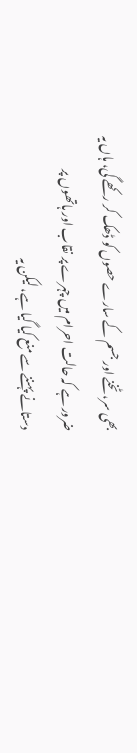بھی سر، ٹخنے اور جسم کے سارے حصوں کو ڈھک کر رکھے گی، ہاں یہ ضرور ہے کہ حالت احرام میں چہرے پر نقاب اور ہاتھوں پر دستانے پہننے سے منع کیا گیا ہے، لیکن یہ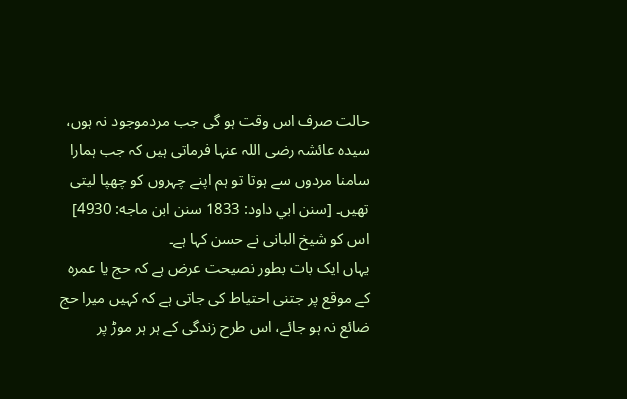حالت صرف اس وقت ہو گی جب مردموجود نہ ہوں، سیدہ عائشہ رضی اللہ عنہا فرماتی ہیں کہ جب ہمارا سامنا مردوں سے ہوتا تو ہم اپنے چہروں کو چھپا لیتی تھیں۔ [سنن ابي داود: 1833 سنن ابن ماجه: 4930] اس کو شیخ البانی نے حسن کہا ہے۔
یہاں ایک بات بطور نصیحت عرض ہے کہ حج یا عمرہ کے موقع پر جتنی احتیاط کی جاتی ہے کہ کہیں میرا حج ضائع نہ ہو جائے، اس طرح زندگی کے ہر ہر موڑ پر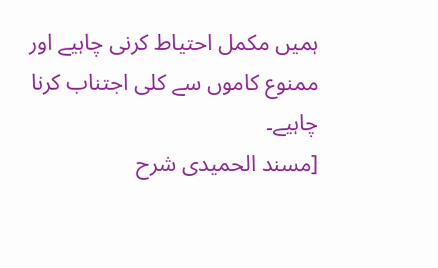ہمیں مکمل احتیاط کرنی چاہیے اور ممنوع کاموں سے کلی اجتناب کرنا چاہیے۔
[مسند الحمیدی شرح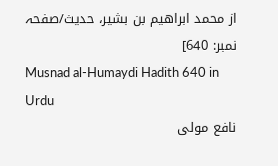از محمد ابراهيم بن بشير، حدیث/صفحہ نمبر: 640]
Musnad al-Humaydi Hadith 640 in Urdu
نافع مولى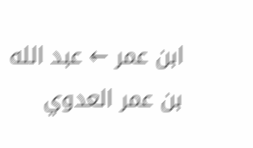ابن عمر ← عبد الله بن عمر العدوي